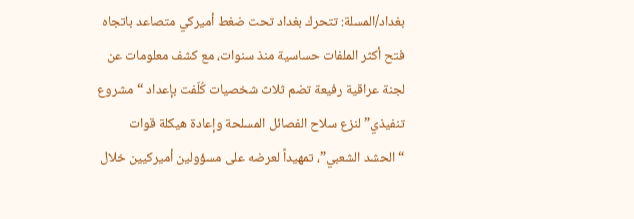بغداد/المسلة: تتحرك بغداد تحت ضغط أميركي متصاعد باتجاه فتح أكثر الملفات حساسية منذ سنوات، مع كشف معلومات عن لجنة عراقية رفيعة تضم ثلاث شخصيات كُلّفت بإعداد “مشروع تنفيذي” لنزع سلاح الفصائل المسلحة وإعادة هيكلة قوات “الحشد الشعبي”، تمهيداً لعرضه على مسؤولين أميركيين خلال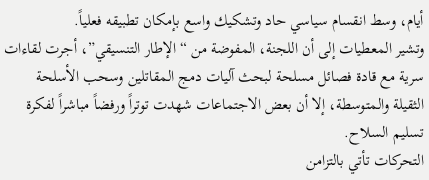أيام، وسط انقسام سياسي حاد وتشكيك واسع بإمكان تطبيقه فعلياً.
وتشير المعطيات إلى أن اللجنة، المفوضة من “الإطار التنسيقي”، أجرت لقاءات سرية مع قادة فصائل مسلحة لبحث آليات دمج المقاتلين وسحب الأسلحة الثقيلة والمتوسطة، إلا أن بعض الاجتماعات شهدت توتراً ورفضاً مباشراً لفكرة تسليم السلاح.
التحركات تأتي بالتزامن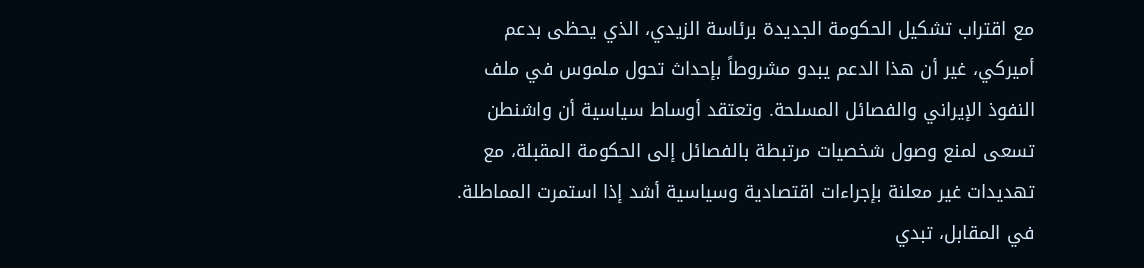مع اقتراب تشكيل الحكومة الجديدة برئاسة الزيدي، الذي يحظى بدعم أميركي، غير أن هذا الدعم يبدو مشروطاً بإحداث تحول ملموس في ملف النفوذ الإيراني والفصائل المسلحة. وتعتقد أوساط سياسية أن واشنطن تسعى لمنع وصول شخصيات مرتبطة بالفصائل إلى الحكومة المقبلة، مع تهديدات غير معلنة بإجراءات اقتصادية وسياسية أشد إذا استمرت المماطلة.
في المقابل، تبدي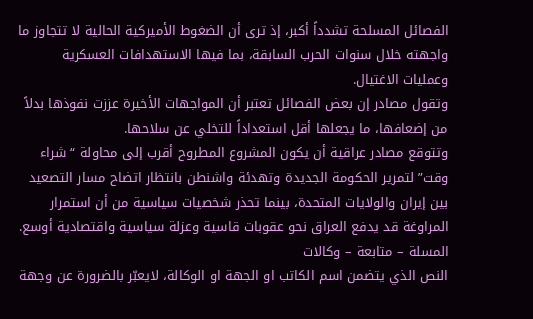الفصائل المسلحة تشدداً أكبر، إذ ترى أن الضغوط الأميركية الحالية لا تتجاوز ما واجهته خلال سنوات الحرب السابقة، بما فيها الاستهدافات العسكرية وعمليات الاغتيال.
وتقول مصادر إن بعض الفصائل تعتبر أن المواجهات الأخيرة عززت نفوذها بدلاً من إضعافها، ما يجعلها أقل استعداداً للتخلي عن سلاحها.
وتتوقع مصادر عراقية أن يكون المشروع المطروح أقرب إلى محاولة “شراء وقت” لتمرير الحكومة الجديدة وتهدئة واشنطن بانتظار اتضاح مسار التصعيد بين إيران والولايات المتحدة، بينما تحذر شخصيات سياسية من أن استمرار المراوغة قد يدفع العراق نحو عقوبات قاسية وعزلة سياسية واقتصادية أوسع.
المسلة – متابعة – وكالات
النص الذي يتضمن اسم الكاتب او الجهة او الوكالة، لايعبّر بالضرورة عن وجهة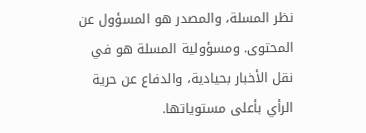نظر المسلة، والمصدر هو المسؤول عن المحتوى. ومسؤولية المسلة هو في نقل الأخبار بحيادية، والدفاع عن حرية الرأي بأعلى مستوياتها.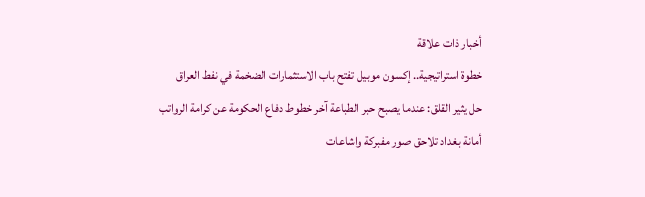أخبار ذات علاقة
خطوة استراتيجية.. إكسون موبيل تفتح باب الاستثمارات الضخمة في نفط العراق
حل يثير القلق: عندما يصبح حبر الطباعة آخر خطوط دفاع الحكومة عن كرامة الرواتب
أمانة بغداد تلاحق صور مفبركة واشاعات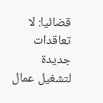قضائيا: لا تعاقدات جديدة لتشغيل عمال